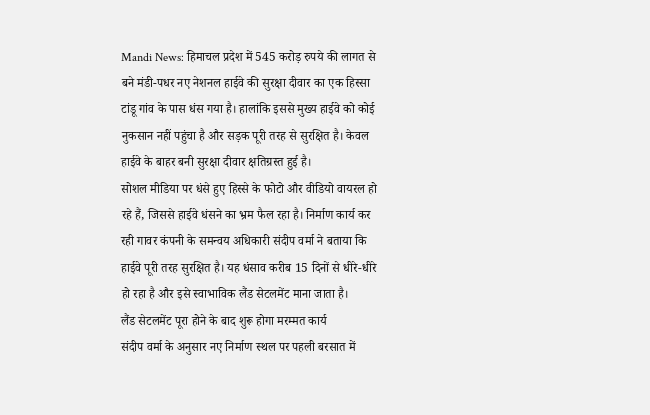Mandi News: हिमाचल प्रदेश में 545 करोड़ रुपये की लागत से बने मंडी-पधर नए नेशनल हाईवे की सुरक्षा दीवार का एक हिस्सा टांडू गांव के पास धंस गया है। हालांकि इससे मुख्य हाईवे को कोई नुकसान नहीं पहुंचा है और सड़क पूरी तरह से सुरक्षित है। केवल हाईवे के बाहर बनी सुरक्षा दीवार क्षतिग्रस्त हुई है।
सोशल मीडिया पर धंसे हुए हिस्से के फोटो और वीडियो वायरल हो रहे हैं, जिससे हाईवे धंसने का भ्रम फैल रहा है। निर्माण कार्य कर रही गावर कंपनी के समन्वय अधिकारी संदीप वर्मा ने बताया कि हाईवे पूरी तरह सुरक्षित है। यह धंसाव करीब 15 दिनों से धीरे-धीरे हो रहा है और इसे स्वाभाविक लैंड सेटलमेंट माना जाता है।
लैंड सेटलमेंट पूरा होने के बाद शुरू होगा मरम्मत कार्य
संदीप वर्मा के अनुसार नए निर्माण स्थल पर पहली बरसात में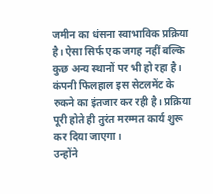जमीन का धंसना स्वाभाविक प्रक्रिया है। ऐसा सिर्फ एक जगह नहीं बल्कि कुछ अन्य स्थानों पर भी हो रहा है। कंपनी फिलहाल इस सेटलमेंट के रुकने का इंतजार कर रही है। प्रक्रिया पूरी होते ही तुरंत मरम्मत कार्य शुरू कर दिया जाएगा।
उन्होंने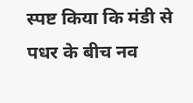स्पष्ट किया कि मंडी से पधर के बीच नव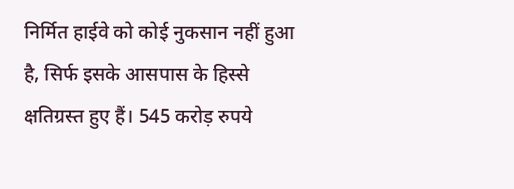निर्मित हाईवे को कोई नुकसान नहीं हुआ है, सिर्फ इसके आसपास के हिस्से क्षतिग्रस्त हुए हैं। 545 करोड़ रुपये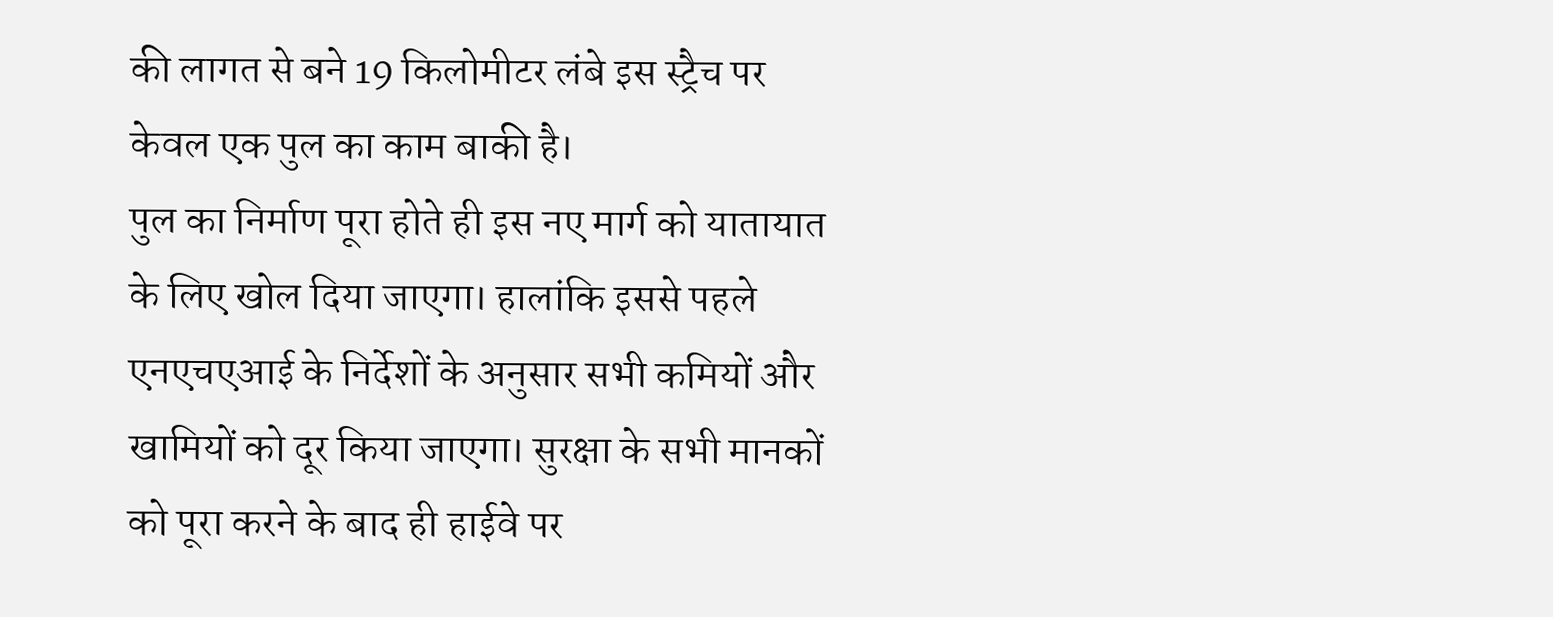की लागत से बने 19 किलोमीटर लंबे इस स्ट्रैच पर केवल एक पुल का काम बाकी है।
पुल का निर्माण पूरा होते ही इस नए मार्ग को यातायात के लिए खोल दिया जाएगा। हालांकि इससे पहले एनएचएआई के निर्देशों के अनुसार सभी कमियों और खामियों को दूर किया जाएगा। सुरक्षा के सभी मानकों को पूरा करने के बाद ही हाईवे पर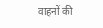वाहनों की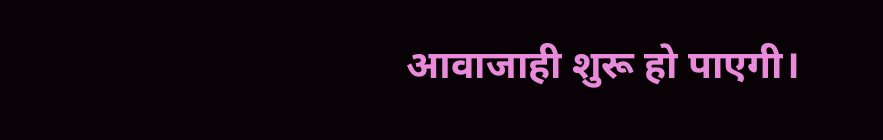आवाजाही शुरू हो पाएगी।